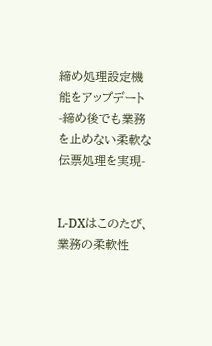締め処理設定機能をアップデート
-締め後でも業務を止めない柔軟な伝票処理を実現-


L-DXはこのたび、業務の柔軟性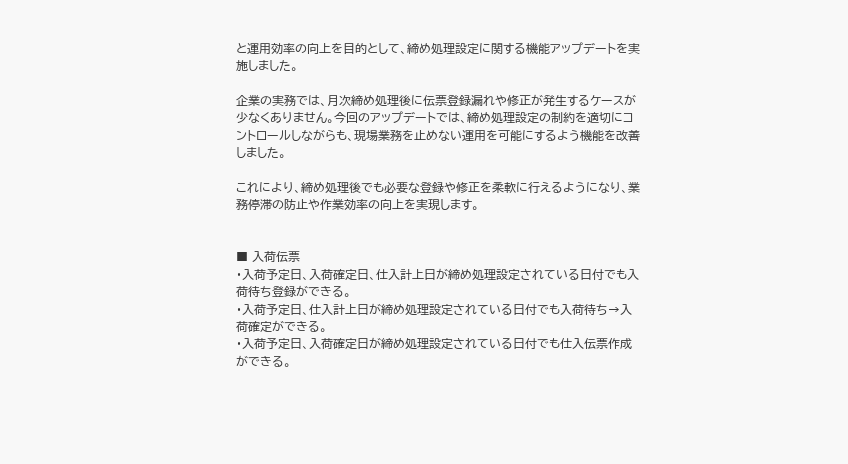と運用効率の向上を目的として、締め処理設定に関する機能アップデートを実施しました。

企業の実務では、月次締め処理後に伝票登録漏れや修正が発生するケースが少なくありません。今回のアップデートでは、締め処理設定の制約を適切にコントロールしながらも、現場業務を止めない運用を可能にするよう機能を改善しました。

これにより、締め処理後でも必要な登録や修正を柔軟に行えるようになり、業務停滞の防止や作業効率の向上を実現します。


■ 入荷伝票
・入荷予定日、入荷確定日、仕入計上日が締め処理設定されている日付でも入荷待ち登録ができる。
・入荷予定日、仕入計上日が締め処理設定されている日付でも入荷待ち→入荷確定ができる。
・入荷予定日、入荷確定日が締め処理設定されている日付でも仕入伝票作成ができる。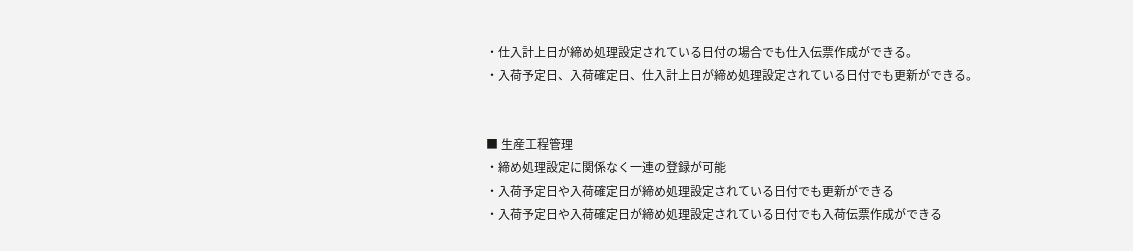・仕入計上日が締め処理設定されている日付の場合でも仕入伝票作成ができる。
・入荷予定日、入荷確定日、仕入計上日が締め処理設定されている日付でも更新ができる。


■ 生産工程管理
・締め処理設定に関係なく一連の登録が可能
・入荷予定日や入荷確定日が締め処理設定されている日付でも更新ができる
・入荷予定日や入荷確定日が締め処理設定されている日付でも入荷伝票作成ができる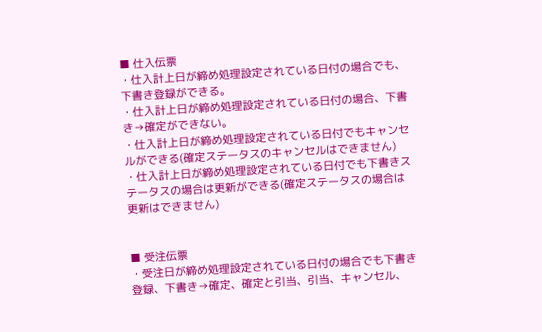■ 仕入伝票
・仕入計上日が締め処理設定されている日付の場合でも、下書き登録ができる。
・仕入計上日が締め処理設定されている日付の場合、下書き→確定ができない。
・仕入計上日が締め処理設定されている日付でもキャンセルができる(確定ステータスのキャンセルはできません)
・仕入計上日が締め処理設定されている日付でも下書きステータスの場合は更新ができる(確定ステータスの場合は更新はできません)


■ 受注伝票
・受注日が締め処理設定されている日付の場合でも下書き登録、下書き→確定、確定と引当、引当、キャンセル、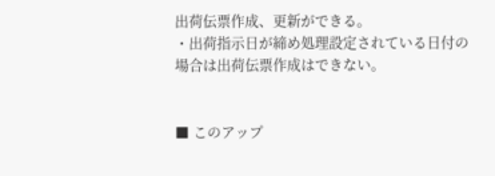出荷伝票作成、更新ができる。
・出荷指示日が締め処理設定されている日付の場合は出荷伝票作成はできない。


■ このアップ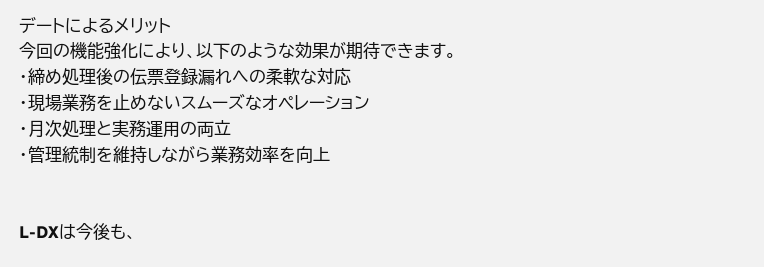デートによるメリット
今回の機能強化により、以下のような効果が期待できます。
・締め処理後の伝票登録漏れへの柔軟な対応
・現場業務を止めないスムーズなオペレーション
・月次処理と実務運用の両立
・管理統制を維持しながら業務効率を向上


L-DXは今後も、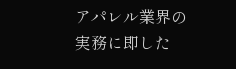アパレル業界の実務に即した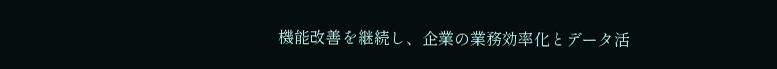機能改善を継続し、企業の業務効率化とデータ活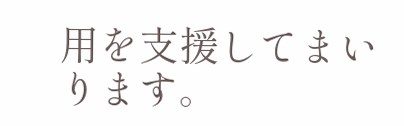用を支援してまいります。